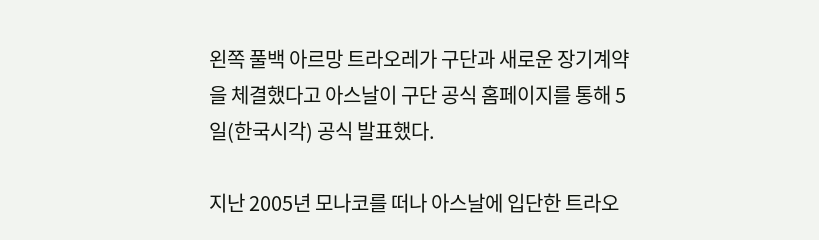왼쪽 풀백 아르망 트라오레가 구단과 새로운 장기계약을 체결했다고 아스날이 구단 공식 홈페이지를 통해 5일(한국시각) 공식 발표했다.

지난 2005년 모나코를 떠나 아스날에 입단한 트라오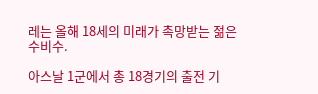레는 올해 18세의 미래가 촉망받는 젊은 수비수.

아스날 1군에서 총 18경기의 출전 기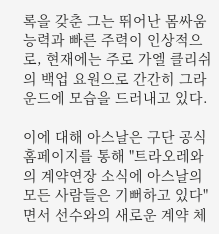록을 갖춘 그는 뛰어난 몸싸움 능력과 빠른 주력이 인상적으로, 현재에는 주로 가엘 클리쉬의 백업 요원으로 간간히 그라운드에 모습을 드러내고 있다.

이에 대해 아스날은 구단 공식 홈페이지를 통해 "트라오레와의 계약연장 소식에 아스날의 모든 사람들은 기뻐하고 있다"면서 선수와의 새로운 계약 체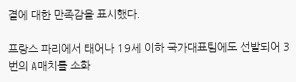결에 대한 만족감을 표시했다.

프랑스 파리에서 태어나 19세 이하 국가대표팀에도 선발되어 3번의 A매치를 소화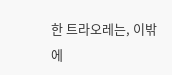한 트라오레는, 이밖에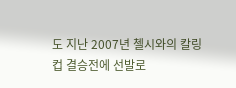도 지난 2007년 첼시와의 칼링 컵 결승전에 선발로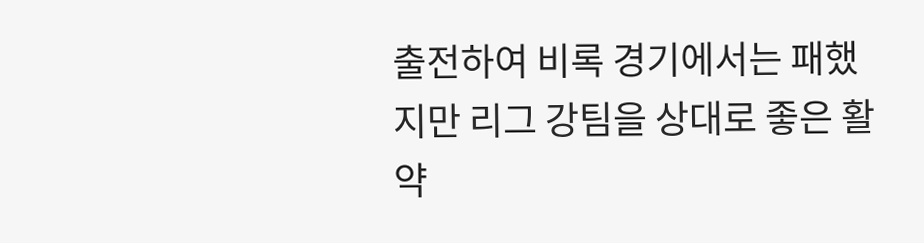출전하여 비록 경기에서는 패했지만 리그 강팀을 상대로 좋은 활약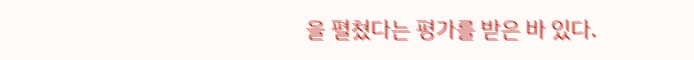을 펼쳤다는 평가를 받은 바 있다.